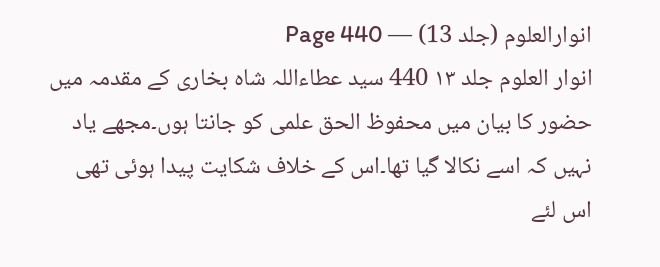انوارالعلوم (جلد 13) — Page 440
انوار العلوم جلد ۱۳ 440 سید عطاءاللہ شاہ بخاری کے مقدمہ میں حضور کا بیان میں محفوظ الحق علمی کو جانتا ہوں۔مجھے یاد نہیں کہ اسے نکالا گیا تھا۔اس کے خلاف شکایت پیدا ہوئی تھی اس لئے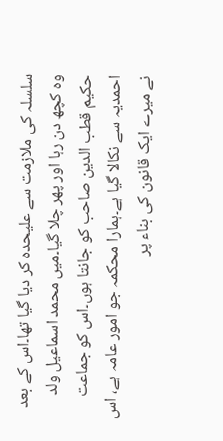سلسلہ کی ملازمت سے علیحدہ کر دیا گیا تھا۔اس کے بعد وہ کچھ دن رہا اور پھر چلا گیا۔میں محمد اسماعیل ولد حکیم قطب الدین صاحب کو جانتا ہوں۔اس کو جماعت احمدیہ سے نکالا گیا ہے۔ہمارا محکمہ جو امور عامہ ہے، اس نے میرے ایک قانون کی بناء پر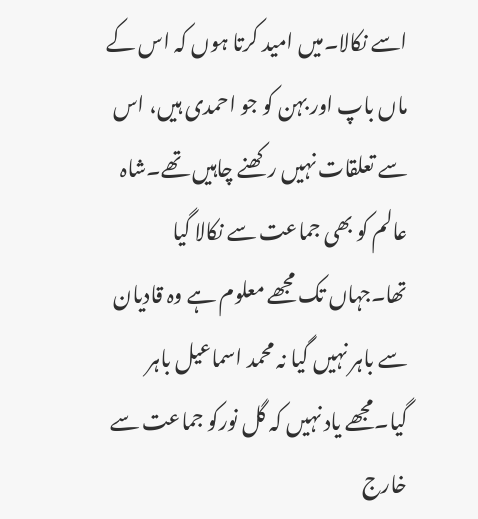اسے نکالا۔میں امید کرتا ہوں کہ اس کے ماں باپ اور بہن کو جو احمدی ہیں، اس سے تعلقات نہیں رکھنے چاہیں تھے۔شاہ عالم کو بھی جماعت سے نکالا گیا تھا۔جہاں تک مجھے معلوم ہے وہ قادیان سے باہر نہیں گیا نہ محمد اسماعیل باہر گیا۔مجھے یاد نہیں کہ گل نورکو جماعت سے خارج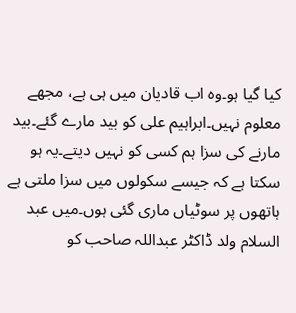کیا گیا ہو۔وہ اب قادیان میں ہی ہے، مجھے معلوم نہیں۔ابراہیم علی کو بید مارے گئے۔بید مارنے کی سزا ہم کسی کو نہیں دیتے۔یہ ہو سکتا ہے کہ جیسے سکولوں میں سزا ملتی ہے ہاتھوں پر سوٹیاں ماری گئی ہوں۔میں عبد السلام ولد ڈاکٹر عبداللہ صاحب کو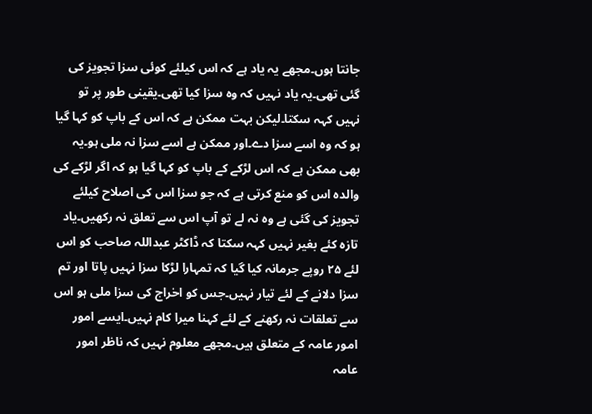جانتا ہوں۔مجھے یہ یاد ہے کہ اس کیلئے کوئی سزا تجویز کی گئی تھی۔یہ یاد نہیں کہ وہ سزا کیا تھی۔یقینی طور پر تو نہیں کہہ سکتا۔لیکن بہت ممکن ہے کہ اس کے باپ کو کہا گیا ہو کہ وہ اسے سزا دے۔اور ممکن ہے اسے سزا نہ ملی ہو۔یہ بھی ممکن ہے کہ اس لڑکے کے باپ کو کہا گیا ہو کہ اگر لڑکے کی والدہ اس کو منع کرتی ہے کہ جو سزا اس کی اصلاح کیلئے تجویز کی گئی ہے وہ نہ لے تو آپ اس سے تعلق نہ رکھیں۔یاد تازہ کئے بغیر نہیں کہہ سکتا کہ ڈاکٹر عبداللہ صاحب کو اس لئے ۲۵ روپے جرمانہ کیا گیا کہ تمہارا لڑکا سزا نہیں پاتا اور تم سزا دلانے کے لئے تیار نہیں۔جس کو اخراج کی سزا ملی ہو اس سے تعلقات نہ رکھنے کے لئے کہنا میرا کام نہیں۔ایسے امور امور عامہ کے متعلق ہیں۔مجھے معلوم نہیں کہ ناظر امور عامہ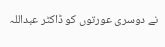نے دوسری عورتوں کو ڈاکٹر عبداللہ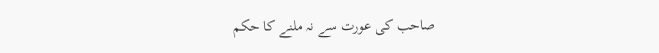صاحب کی عورت سے نہ ملنے کا حکم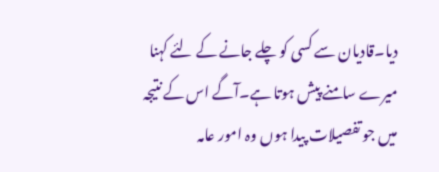دیا۔قادیان سے کسی کو چلے جانے کے لئے کہنا میرے سامنے پیش ہوتا ہے۔آگے اس کے نتیجہ میں جو تفصیلات پیدا ہوں وہ امور عامہ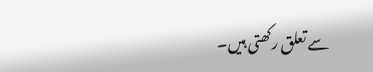سے تعلق رکھتی ہیں۔